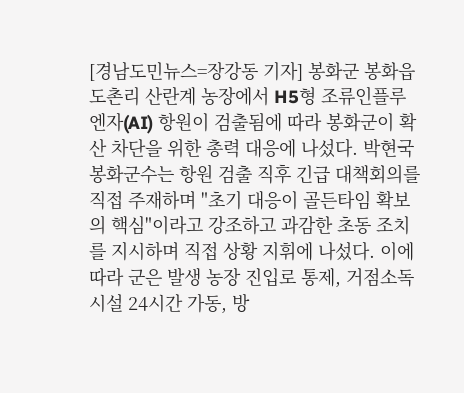[경남도민뉴스=장강동 기자] 봉화군 봉화읍 도촌리 산란계 농장에서 H5형 조류인플루엔자(AI) 항원이 검출됨에 따라 봉화군이 확산 차단을 위한 총력 대응에 나섰다. 박현국 봉화군수는 항원 검출 직후 긴급 대책회의를 직접 주재하며 "초기 대응이 골든타임 확보의 핵심"이라고 강조하고 과감한 초동 조치를 지시하며 직접 상황 지휘에 나섰다. 이에 따라 군은 발생 농장 진입로 통제, 거점소독시설 24시간 가동, 방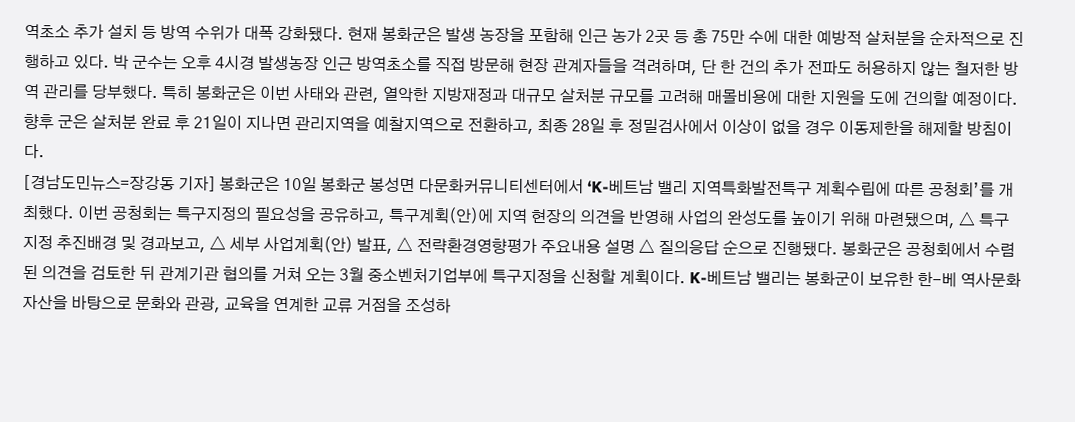역초소 추가 설치 등 방역 수위가 대폭 강화됐다. 현재 봉화군은 발생 농장을 포함해 인근 농가 2곳 등 총 75만 수에 대한 예방적 살처분을 순차적으로 진행하고 있다. 박 군수는 오후 4시경 발생농장 인근 방역초소를 직접 방문해 현장 관계자들을 격려하며, 단 한 건의 추가 전파도 허용하지 않는 철저한 방역 관리를 당부했다. 특히 봉화군은 이번 사태와 관련, 열악한 지방재정과 대규모 살처분 규모를 고려해 매몰비용에 대한 지원을 도에 건의할 예정이다. 향후 군은 살처분 완료 후 21일이 지나면 관리지역을 예찰지역으로 전환하고, 최종 28일 후 정밀검사에서 이상이 없을 경우 이동제한을 해제할 방침이다.
[경남도민뉴스=장강동 기자] 봉화군은 10일 봉화군 봉성면 다문화커뮤니티센터에서 ‘K-베트남 밸리 지역특화발전특구 계획수립에 따른 공청회’를 개최했다. 이번 공청회는 특구지정의 필요성을 공유하고, 특구계획(안)에 지역 현장의 의견을 반영해 사업의 완성도를 높이기 위해 마련됐으며, △ 특구 지정 추진배경 및 경과보고, △ 세부 사업계획(안) 발표, △ 전략환경영향평가 주요내용 설명 △ 질의응답 순으로 진행됐다. 봉화군은 공청회에서 수렴된 의견을 검토한 뒤 관계기관 협의를 거쳐 오는 3월 중소벤처기업부에 특구지정을 신청할 계획이다. K-베트남 밸리는 봉화군이 보유한 한-베 역사문화 자산을 바탕으로 문화와 관광, 교육을 연계한 교류 거점을 조성하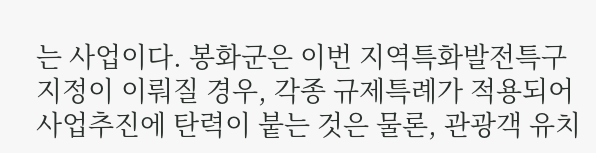는 사업이다. 봉화군은 이번 지역특화발전특구 지정이 이뤄질 경우, 각종 규제특례가 적용되어 사업추진에 탄력이 붙는 것은 물론, 관광객 유치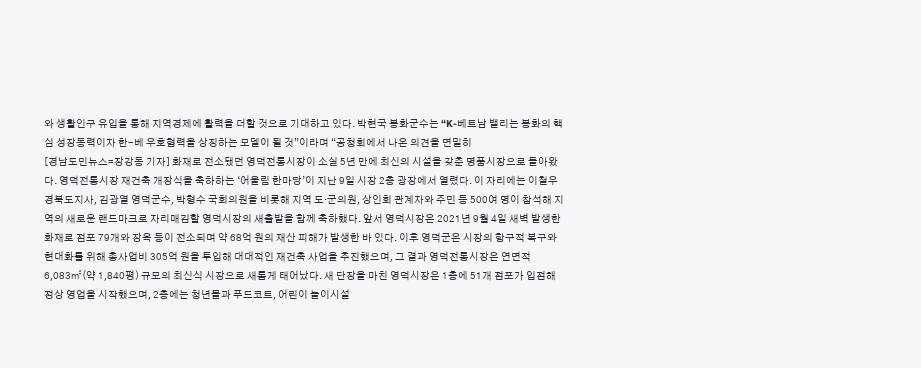와 생활인구 유입을 통해 지역경제에 활력을 더할 것으로 기대하고 있다. 박현국 봉화군수는 “K-베트남 밸리는 봉화의 핵심 성장동력이자 한-베 우호협력을 상징하는 모델이 될 것”이라며 “공청회에서 나온 의견을 면밀히
[경남도민뉴스=장강동 기자] 화재로 전소됐던 영덕전통시장이 소실 5년 만에 최신의 시설을 갖춘 명품시장으로 돌아왔다. 영덕전통시장 재건축 개장식을 축하하는 ‘어울림 한마당’이 지난 9일 시장 2층 광장에서 열렸다. 이 자리에는 이철우 경북도지사, 김광열 영덕군수, 박형수 국회의원을 비롯해 지역 도·군의원, 상인회 관계자와 주민 등 500여 명이 참석해 지역의 새로운 랜드마크로 자리매김할 영덕시장의 새출발을 함께 축하했다. 앞서 영덕시장은 2021년 9월 4일 새벽 발생한 화재로 점포 79개와 장옥 등이 전소되며 약 68억 원의 재산 피해가 발생한 바 있다. 이후 영덕군은 시장의 항구적 복구와 현대화를 위해 총사업비 305억 원을 투입해 대대적인 재건축 사업을 추진했으며, 그 결과 영덕전통시장은 연면적 6,083㎡(약 1,840평) 규모의 최신식 시장으로 새롭게 태어났다. 새 단장을 마친 영덕시장은 1층에 51개 점포가 입점해 정상 영업을 시작했으며, 2층에는 청년몰과 푸드코트, 어린이 놀이시설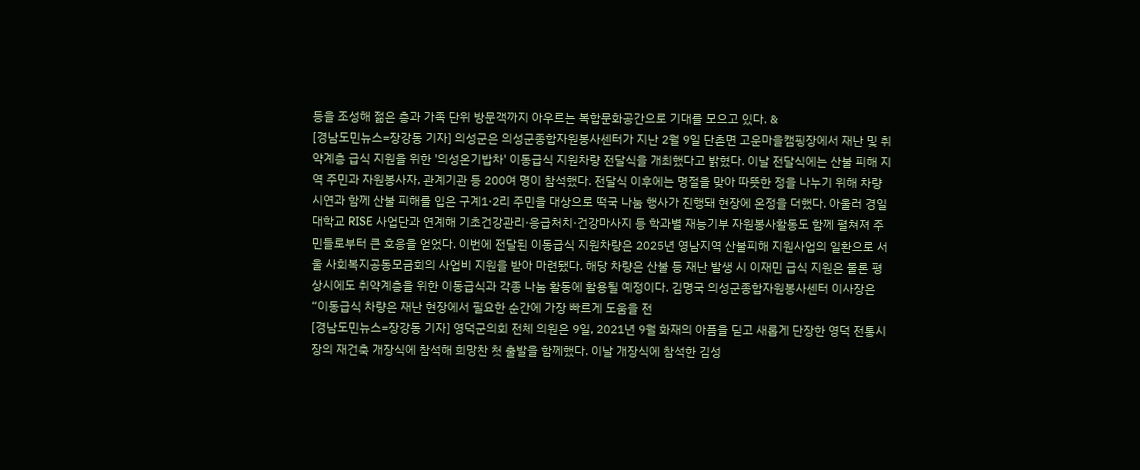등을 조성해 젊은 층과 가족 단위 방문객까지 아우르는 복합문화공간으로 기대를 모으고 있다. &
[경남도민뉴스=장강동 기자] 의성군은 의성군종합자원봉사센터가 지난 2월 9일 단촌면 고운마을캠핑장에서 재난 및 취약계층 급식 지원을 위한 '의성온기밥차' 이동급식 지원차량 전달식을 개최했다고 밝혔다. 이날 전달식에는 산불 피해 지역 주민과 자원봉사자, 관계기관 등 200여 명이 참석했다. 전달식 이후에는 명절을 맞아 따뜻한 정을 나누기 위해 차량 시연과 함께 산불 피해를 입은 구계1·2리 주민을 대상으로 떡국 나눔 행사가 진행돼 현장에 온정을 더했다. 아울러 경일대학교 RISE 사업단과 연계해 기초건강관리·응급처치·건강마사지 등 학과별 재능기부 자원봉사활동도 함께 펼쳐져 주민들로부터 큰 호응을 얻었다. 이번에 전달된 이동급식 지원차량은 2025년 영남지역 산불피해 지원사업의 일환으로 서울 사회복지공동모금회의 사업비 지원을 받아 마련됐다. 해당 차량은 산불 등 재난 발생 시 이재민 급식 지원은 물론 평상시에도 취약계층을 위한 이동급식과 각종 나눔 활동에 활용될 예정이다. 김명국 의성군종합자원봉사센터 이사장은 “이동급식 차량은 재난 현장에서 필요한 순간에 가장 빠르게 도움을 전
[경남도민뉴스=장강동 기자] 영덕군의회 전체 의원은 9일, 2021년 9월 화재의 아픔을 딛고 새롭게 단장한 영덕 전통시장의 재건축 개장식에 참석해 희망찬 첫 출발을 함께했다. 이날 개장식에 참석한 김성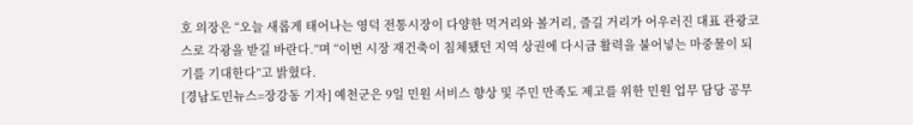호 의장은 “오늘 새롭게 태어나는 영덕 전통시장이 다양한 먹거리와 볼거리, 즐길 거리가 어우러진 대표 관광코스로 각광을 받길 바란다.”며 “이번 시장 재건축이 침체됐던 지역 상권에 다시금 활력을 불어넣는 마중물이 되기를 기대한다”고 밝혔다.
[경남도민뉴스=장강동 기자] 예천군은 9일 민원 서비스 향상 및 주민 만족도 제고를 위한 민원 업무 담당 공무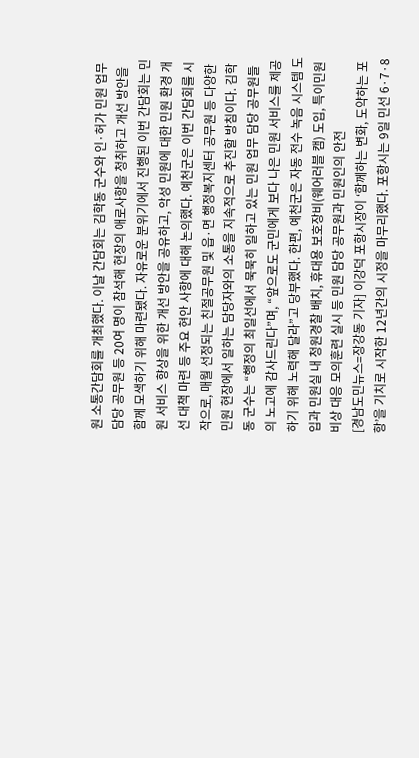원 소통간담회를 개최했다. 이날 간담회는 김학동 군수와 인·허가 민원 업무 담당 공무원 등 20여 명이 참석해 현장의 애로사항을 청취하고 개선 방안을 함께 모색하기 위해 마련됐다. 자유로운 분위기에서 진행된 이번 간담회는 민원 서비스 향상을 위한 개선 방안을 공유하고, 악성 민원에 대한 민원 환경 개선 대책 마련 등 주요 현안 사항에 대해 논의했다. 예천군은 이번 간담회를 시작으로, 매월 선정되는 친절공무원 및 읍·면 행정복지센터 공무원 등 다양한 민원 현장에서 일하는 담당자와의 소통을 지속적으로 추진할 방침이다. 김학동 군수는 “행정의 최일선에서 묵묵히 일하고 있는 민원 업무 담당 공무원들의 노고에 감사드린다”며, “앞으로도 군민에게 보다 나은 민원 서비스를 제공하기 위해 노력해 달라”고 당부했다. 한편, 예천군은 자동 전수 녹음 시스템 도입과 민원실 내 청원경찰 배치, 휴대용 보호장비(웨어러블 캠) 도입, 특이민원 비상 대응 모의훈련 실시 등 민원 담당 공무원과 민원인의 안전
[경남도민뉴스=장강동 기자] 이강덕 포항시장이 ‘함께하는 변화, 도약하는 포항’을 기치로 시작한 12년간의 시정을 마무리했다. 포항시는 9일 민선 6·7·8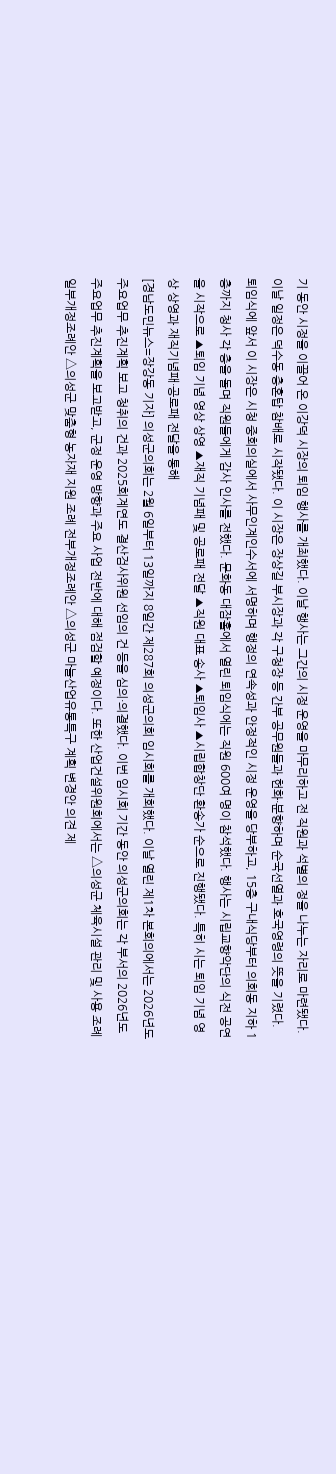기 동안 시정을 이끌어 온 이강덕 시장의 퇴임 행사를 개최했다. 이날 행사는 그간의 시정 운영을 마무리하고 전 직원과 석별의 정을 나누는 자리로 마련됐다. 이날 일정은 덕수동 충혼탑 참배로 시작됐다. 이 시장은 장상길 부시장과 각 구청장 등 간부 공무원들과 헌화·분향하며 순국선열과 호국영령의 뜻을 기렸다. 퇴임식에 앞서 이 시장은 시청 중회의실에서 사무인계인수서에 서명하며 행정의 연속성과 안정적인 시정 운영을 당부하고, 15층 구내식당부터 의회동 지하 1층까지 청사 각 층을 돌며 직원들에게 감사 인사를 전했다. 문화동 대잠홀에서 열린 퇴임식에는 직원 600여 명이 참석했다. 행사는 시립교향악단의 식전 공연을 시작으로 ▲퇴임 기념 영상 상영 ▲재직 기념패 및 공로패 전달 ▲직원 대표 송사 ▲퇴임사 ▲시립합창단 환송가 순으로 진행됐다. 특히 시는 퇴임 기념 영상 상영과 재직기념패·공로패 전달을 통해
[경남도민뉴스=장강동 기자] 의성군의회는 2월 6일부터 13일까지 8일간 제287회 의성군의회 임시회를 개회했다. 이날 열린 제1차 본회의에서는 2026년도 주요업무 추진계획 보고 청취의 건과 2025회계연도 결산검사위원 선임의 건 등을 심의·의결했다. 이번 임시회 기간 동안 의성군의회는 각 부서의 2026년도 주요업무 추진계획을 보고받고, 군정 운영 방향과 주요 사업 전반에 대해 점검할 예정이다. 또한 산업건설위원회에서는 △의성군 체육시설 관리 및 사용 조례 일부개정조례안 △의성군 맞춤형 농자재 지원 조례 전부개정조례안 △의성군 마늘산업유통특구 계획 변경안 의견 제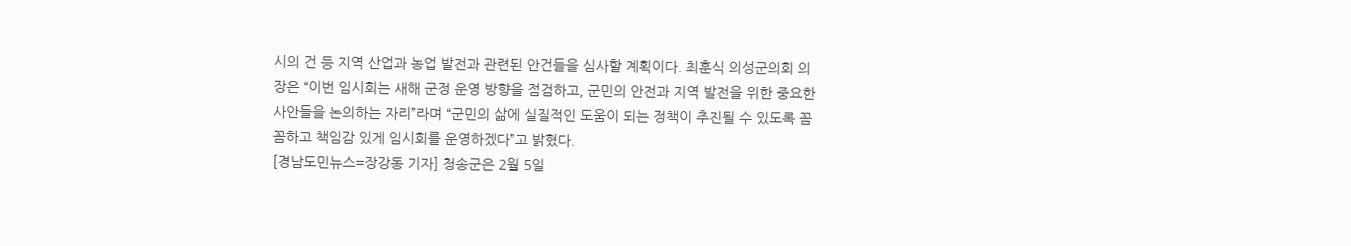시의 건 등 지역 산업과 농업 발전과 관련된 안건들을 심사할 계획이다. 최훈식 의성군의회 의장은 “이번 임시회는 새해 군정 운영 방향을 점검하고, 군민의 안전과 지역 발전을 위한 중요한 사안들을 논의하는 자리”라며 “군민의 삶에 실질적인 도움이 되는 정책이 추진될 수 있도록 꼼꼼하고 책임감 있게 임시회를 운영하겠다”고 밝혔다.
[경남도민뉴스=장강동 기자] 청송군은 2월 5일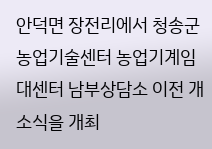안덕면 장전리에서 청송군농업기술센터 농업기계임대센터 남부상담소 이전 개소식을 개최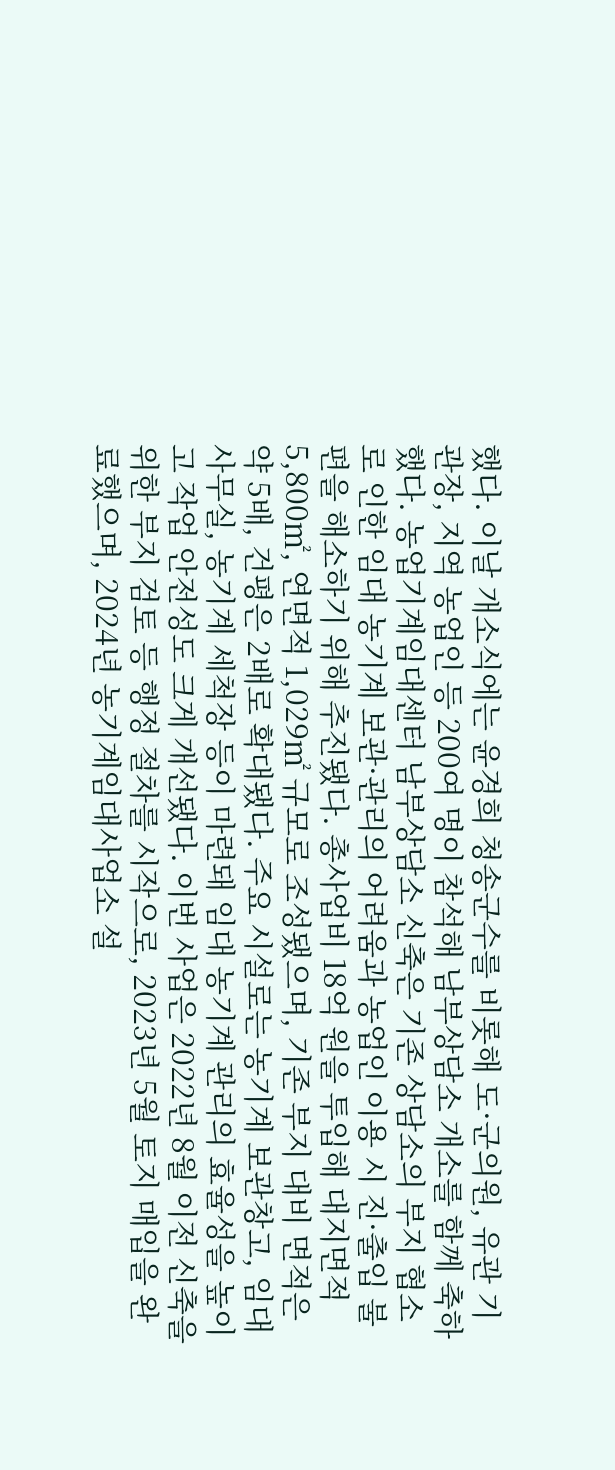했다. 이날 개소식에는 윤경희 청송군수를 비롯해 도·군의원, 유관 기관장, 지역 농업인 등 200여 명이 참석해 남부상담소 개소를 함께 축하했다. 농업기계임대센터 남부상담소 신축은 기존 상담소의 부지 협소로 인한 임대 농기계 보관·관리의 어려움과 농업인 이용 시 진·출입 불편을 해소하기 위해 추진됐다. 총사업비 18억 원을 투입해 대지면적 5,800㎡, 연면적 1,029㎡ 규모로 조성됐으며, 기존 부지 대비 면적은 약 5배, 건평은 2배로 확대됐다. 주요 시설로는 농기계 보관창고, 임대사무실, 농기계 세척장 등이 마련돼 임대 농기계 관리의 효율성을 높이고 작업 안전성도 크게 개선됐다. 이번 사업은 2022년 8월 이전 신축을 위한 부지 검토 등 행정 절차를 시작으로, 2023년 5월 토지 매입을 완료했으며, 2024년 농기계임대사업소 설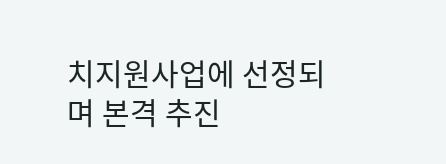치지원사업에 선정되며 본격 추진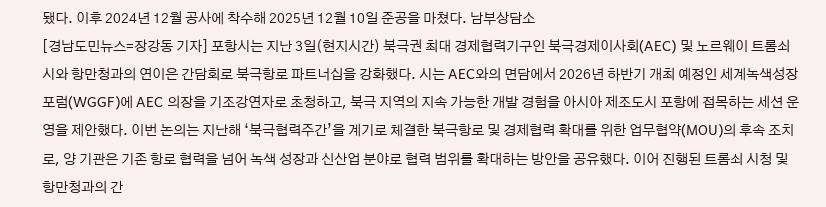됐다. 이후 2024년 12월 공사에 착수해 2025년 12월 10일 준공을 마쳤다. 남부상담소
[경남도민뉴스=장강동 기자] 포항시는 지난 3일(현지시간) 북극권 최대 경제협력기구인 북극경제이사회(AEC) 및 노르웨이 트롬쇠시와 항만청과의 연이은 간담회로 북극항로 파트너십을 강화했다. 시는 AEC와의 면담에서 2026년 하반기 개최 예정인 세계녹색성장포럼(WGGF)에 AEC 의장을 기조강연자로 초청하고, 북극 지역의 지속 가능한 개발 경험을 아시아 제조도시 포항에 접목하는 세션 운영을 제안했다. 이번 논의는 지난해 ‘북극협력주간’을 계기로 체결한 북극항로 및 경제협력 확대를 위한 업무협약(MOU)의 후속 조치로, 양 기관은 기존 항로 협력을 넘어 녹색 성장과 신산업 분야로 협력 범위를 확대하는 방안을 공유했다. 이어 진행된 트롬쇠 시청 및 항만청과의 간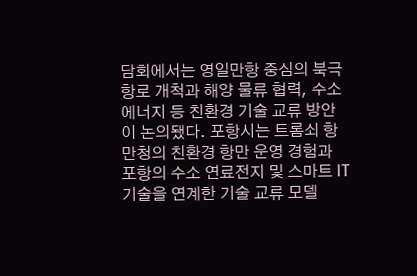담회에서는 영일만항 중심의 북극항로 개척과 해양 물류 협력, 수소 에너지 등 친환경 기술 교류 방안이 논의됐다. 포항시는 트롬쇠 항만청의 친환경 항만 운영 경험과 포항의 수소 연료전지 및 스마트 IT 기술을 연계한 기술 교류 모델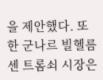을 제안했다. 또한 군나르 빌헬름센 트롬쇠 시장은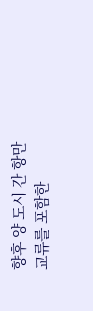향후 양 도시 간 항만 교류를 포함한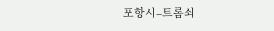포항시–트롬쇠